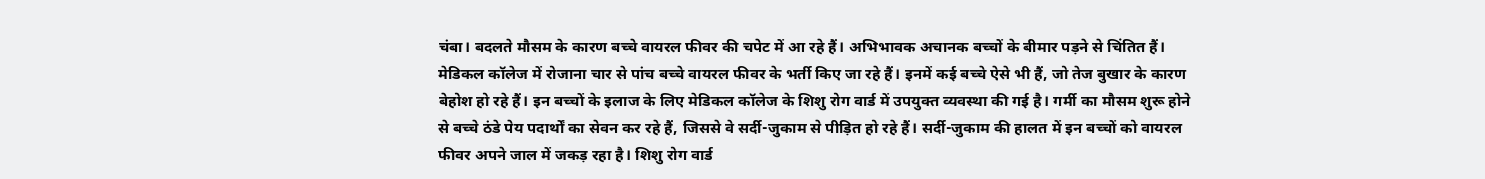चंबा। बदलते मौसम के कारण बच्चे वायरल फीवर की चपेट में आ रहे हैं। अभिभावक अचानक बच्चों के बीमार पड़ने से चिंतित हैं।
मेडिकल कॉलेज में रोजाना चार से पांच बच्चे वायरल फीवर के भर्ती किए जा रहे हैं। इनमें कई बच्चे ऐसे भी हैं, जो तेज बुखार के कारण बेहोश हो रहे हैं। इन बच्चों के इलाज के लिए मेडिकल कॉलेज के शिशु रोग वार्ड में उपयुक्त व्यवस्था की गई है। गर्मी का मौसम शुरू होने से बच्चे ठंडे पेय पदार्थों का सेवन कर रहे हैं, जिससे वे सर्दी-जुकाम से पीड़ित हो रहे हैं। सर्दी-जुकाम की हालत में इन बच्चों को वायरल फीवर अपने जाल में जकड़ रहा है। शिशु रोग वार्ड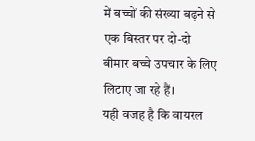में बच्चों की संख्या बढ़ने से एक बिस्तर पर दो-दो बीमार बच्चे उपचार के लिए लिटाए जा रहे हैं।
यही वजह है कि वायरल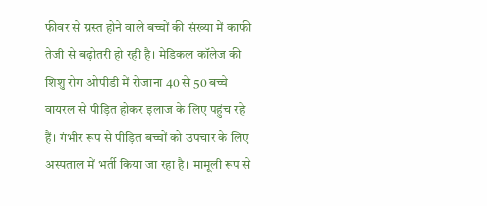फीवर से ग्रस्त होने वाले बच्चों की संख्या में काफी तेजी से बढ़ोतरी हो रही है। मेडिकल कॉलेज की शिशु रोग ओपीडी में रोजाना 40 से 50 बच्चे वायरल से पीड़ित होकर इलाज के लिए पहुंच रहे हैं। गंभीर रूप से पीड़ित बच्चों को उपचार के लिए अस्पताल में भर्ती किया जा रहा है। मामूली रूप से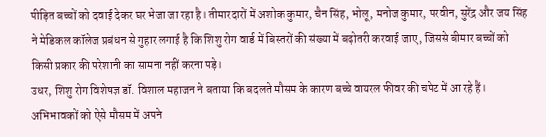पीड़ित बच्चों को दवाई देकर घर भेजा जा रहा है। तीमारदारों में अशोक कुमार, चैन सिंह, भोलू, मनोज कुमार, परवीन, सुरेंद्र और जय सिंह ने मेडिकल कॉलेज प्रबंधन से गुहार लगाई है कि शिशु रोग वार्ड में बिस्तरों की संख्या में बढ़ोतरी करवाई जाए, जिससे बीमार बच्चों को किसी प्रकार की परेशानी का सामना नहीं करना पड़े।
उधर, शिशु रोग विशेषज्ञ डॉ. विशाल महाजन ने बताया कि बदलते मौसम के कारण बच्चे वायरल फीवर की चपेट में आ रहे हैं। अभिभावकों को ऐसे मौसम में अपने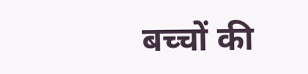बच्चों की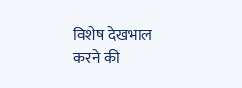विशेष देखभाल करने की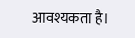आवश्यकता है।